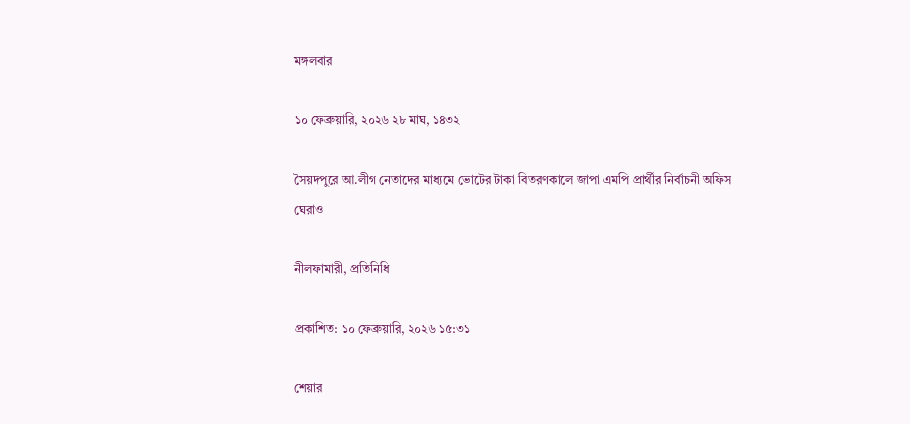মঙ্গলবার

১০ ফেব্রুয়ারি, ২০২৬ ২৮ মাঘ, ১৪৩২

সৈয়দপুরে আ.লীগ নেতাদের মাধ্যমে ভোটের টাকা বিতরণকালে জাপা এমপি প্রার্থীর নির্বাচনী অফিস ঘেরাও

নীলফামারী, প্রতিনিধি

প্রকাশিত: ১০ ফেব্রুয়ারি, ২০২৬ ১৫:৩১

শেয়ার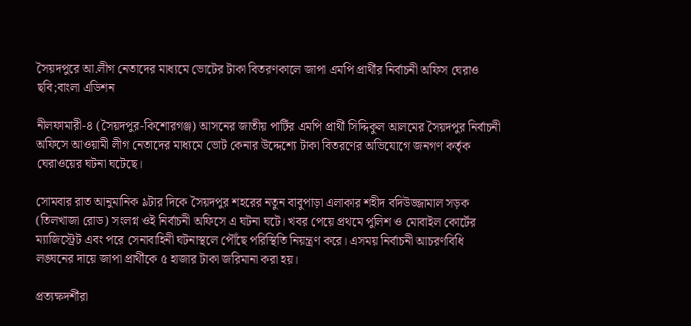সৈয়দপুরে আ.লীগ নেতাদের মাধ্যমে ভোটের টাকা বিতরণকালে জাপা এমপি প্রার্থীর নির্বাচনী অফিস ঘেরাও
ছবি;বাংলা এডিশন

নীলফামারী-৪ (সৈয়দপুর-কিশোরগঞ্জ) আসনের জাতীয় পার্টির এমপি প্রার্থী সিদ্দিকুল আলমের সৈয়দপুর নির্বাচনী অফিসে আওয়ামী লীগ নেতাদের মাধ্যমে ভোট কেনার উদ্দেশ্যে টাকা বিতরণের অভিযোগে জনগণ কর্তৃক ঘেরাওয়ের ঘটনা ঘটেছে।

সোমবার রাত আনুমানিক ৯টার দিকে সৈয়দপুর শহরের নতুন বাবুপাড়া এলাকার শহীদ বদিউজ্জামাল সড়ক (তিলখাজা রোড) সংলগ্ন ওই নির্বাচনী অফিসে এ ঘটনা ঘটে। খবর পেয়ে প্রথমে পুলিশ ও মোবাইল কোর্টের ম্যাজিস্ট্রেট এবং পরে সেনাবাহিনী ঘটনাস্থলে পৌঁছে পরিস্থিতি নিয়ন্ত্রণ করে। এসময় নির্বাচনী আচরণবিধি লঙ্ঘনের দায়ে জাপা প্রার্থীকে ৫ হাজার টাকা জরিমানা করা হয়।

প্রত্যক্ষদর্শীরা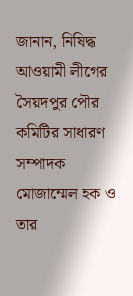জানান, নিষিদ্ধ আওয়ামী লীগের সৈয়দপুর পৌর কমিটির সাধারণ সম্পাদক মোজাম্মেল হক ও তার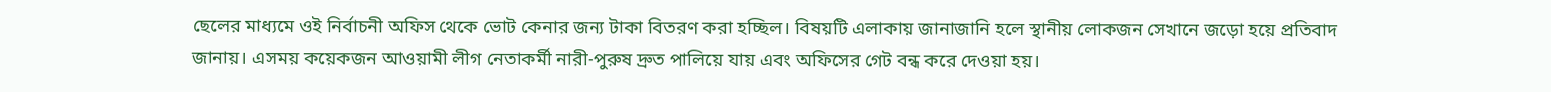ছেলের মাধ্যমে ওই নির্বাচনী অফিস থেকে ভোট কেনার জন্য টাকা বিতরণ করা হচ্ছিল। বিষয়টি এলাকায় জানাজানি হলে স্থানীয় লোকজন সেখানে জড়ো হয়ে প্রতিবাদ জানায়। এসময় কয়েকজন আওয়ামী লীগ নেতাকর্মী নারী-পুরুষ দ্রুত পালিয়ে যায় এবং অফিসের গেট বন্ধ করে দেওয়া হয়।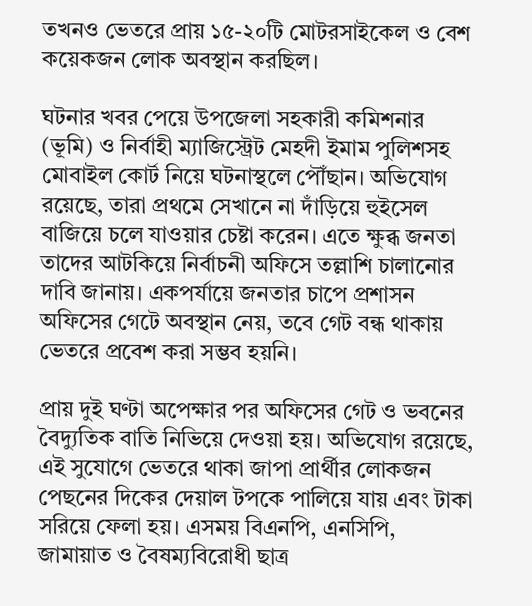তখনও ভেতরে প্রায় ১৫-২০টি মোটরসাইকেল ও বেশ কয়েকজন লোক অবস্থান করছিল।

ঘটনার খবর পেয়ে উপজেলা সহকারী কমিশনার (ভূমি) ও নির্বাহী ম্যাজিস্ট্রেট মেহদী ইমাম পুলিশসহ মোবাইল কোর্ট নিয়ে ঘটনাস্থলে পৌঁছান। অভিযোগ রয়েছে, তারা প্রথমে সেখানে না দাঁড়িয়ে হুইসেল বাজিয়ে চলে যাওয়ার চেষ্টা করেন। এতে ক্ষুব্ধ জনতা তাদের আটকিয়ে নির্বাচনী অফিসে তল্লাশি চালানোর দাবি জানায়। একপর্যায়ে জনতার চাপে প্রশাসন অফিসের গেটে অবস্থান নেয়, তবে গেট বন্ধ থাকায় ভেতরে প্রবেশ করা সম্ভব হয়নি।

প্রায় দুই ঘণ্টা অপেক্ষার পর অফিসের গেট ও ভবনের বৈদ্যুতিক বাতি নিভিয়ে দেওয়া হয়। অভিযোগ রয়েছে, এই সুযোগে ভেতরে থাকা জাপা প্রার্থীর লোকজন পেছনের দিকের দেয়াল টপকে পালিয়ে যায় এবং টাকা সরিয়ে ফেলা হয়। এসময় বিএনপি, এনসিপি, জামায়াত ও বৈষম্যবিরোধী ছাত্র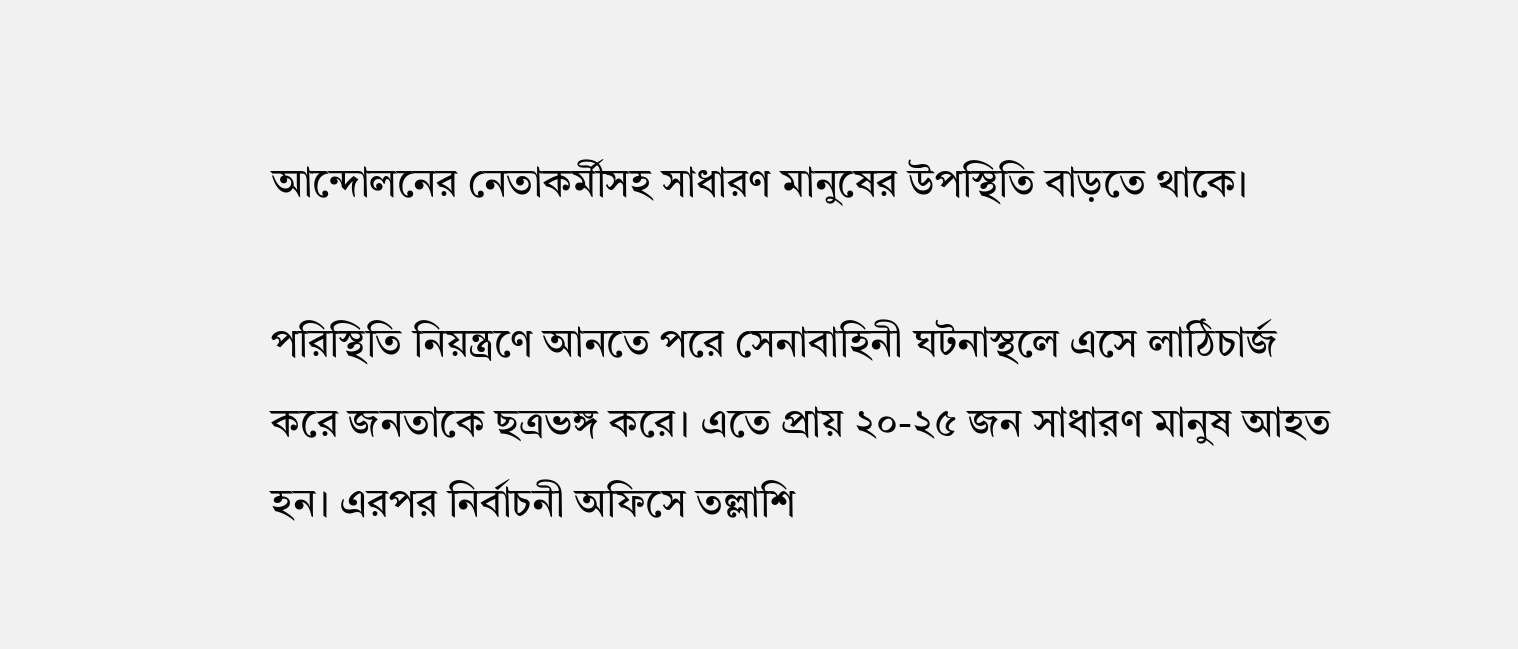আন্দোলনের নেতাকর্মীসহ সাধারণ মানুষের উপস্থিতি বাড়তে থাকে।

পরিস্থিতি নিয়ন্ত্রণে আনতে পরে সেনাবাহিনী ঘটনাস্থলে এসে লাঠিচার্জ করে জনতাকে ছত্রভঙ্গ করে। এতে প্রায় ২০-২৫ জন সাধারণ মানুষ আহত হন। এরপর নির্বাচনী অফিসে তল্লাশি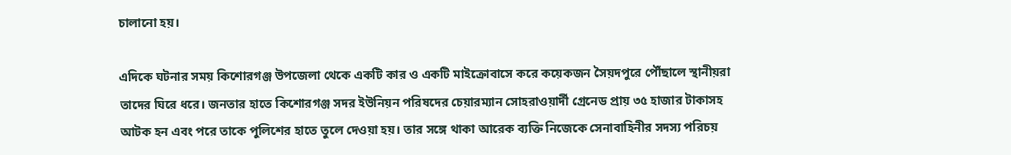চালানো হয়।

এদিকে ঘটনার সময় কিশোরগঞ্জ উপজেলা থেকে একটি কার ও একটি মাইক্রোবাসে করে কয়েকজন সৈয়দপুরে পৌঁছালে স্থানীয়রা তাদের ঘিরে ধরে। জনতার হাতে কিশোরগঞ্জ সদর ইউনিয়ন পরিষদের চেয়ারম্যান সোহরাওয়ার্দী গ্রেনেড প্রায় ৩৫ হাজার টাকাসহ আটক হন এবং পরে তাকে পুলিশের হাতে তুলে দেওয়া হয়। তার সঙ্গে থাকা আরেক ব্যক্তি নিজেকে সেনাবাহিনীর সদস্য পরিচয়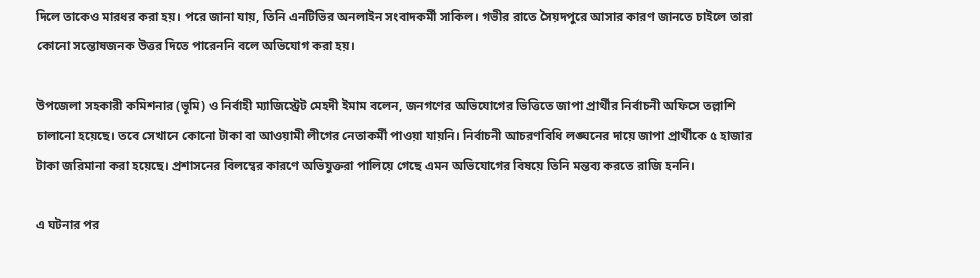দিলে তাকেও মারধর করা হয়। পরে জানা যায়, তিনি এনটিভির অনলাইন সংবাদকর্মী সাকিল। গভীর রাতে সৈয়দপুরে আসার কারণ জানতে চাইলে তারা কোনো সন্তোষজনক উত্তর দিতে পারেননি বলে অভিযোগ করা হয়।

উপজেলা সহকারী কমিশনার (ভূমি) ও নির্বাহী ম্যাজিস্ট্রেট মেহদী ইমাম বলেন, জনগণের অভিযোগের ভিত্তিতে জাপা প্রার্থীর নির্বাচনী অফিসে তল্লাশি চালানো হয়েছে। তবে সেখানে কোনো টাকা বা আওয়ামী লীগের নেতাকর্মী পাওয়া যায়নি। নির্বাচনী আচরণবিধি লঙ্ঘনের দায়ে জাপা প্রার্থীকে ৫ হাজার টাকা জরিমানা করা হয়েছে। প্রশাসনের বিলম্বের কারণে অভিযুক্তরা পালিয়ে গেছে এমন অভিযোগের বিষয়ে তিনি মন্তব্য করতে রাজি হননি।

এ ঘটনার পর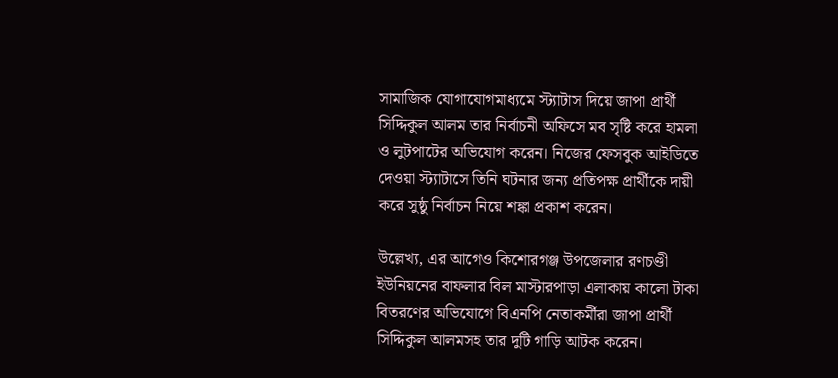সামাজিক যোগাযোগমাধ্যমে স্ট্যাটাস দিয়ে জাপা প্রার্থী সিদ্দিকুল আলম তার নির্বাচনী অফিসে মব সৃষ্টি করে হামলা ও লুটপাটের অভিযোগ করেন। নিজের ফেসবুক আইডিতে দেওয়া স্ট্যাটাসে তিনি ঘটনার জন্য প্রতিপক্ষ প্রার্থীকে দায়ী করে সুষ্ঠু নির্বাচন নিয়ে শঙ্কা প্রকাশ করেন।

উল্লেখ্য, এর আগেও কিশোরগঞ্জ উপজেলার রণচণ্ডী ইউনিয়নের বাফলার বিল মাস্টারপাড়া এলাকায় কালো টাকা বিতরণের অভিযোগে বিএনপি নেতাকর্মীরা জাপা প্রার্থী সিদ্দিকুল আলমসহ তার দুটি গাড়ি আটক করেন।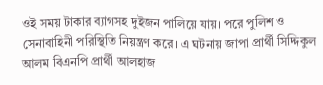ওই সময় টাকার ব্যাগসহ দুইজন পালিয়ে যায়। পরে পুলিশ ও সেনাবাহিনী পরিস্থিতি নিয়ন্ত্রণ করে। এ ঘটনায় জাপা প্রার্থী সিদ্দিকুল আলম বিএনপি প্রার্থী আলহাজ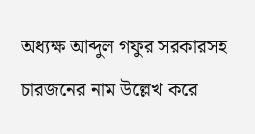অধ্যক্ষ আব্দুল গফুর সরকারসহ চারজনের নাম উল্লেখ করে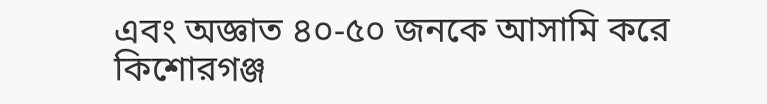এবং অজ্ঞাত ৪০-৫০ জনকে আসামি করে কিশোরগঞ্জ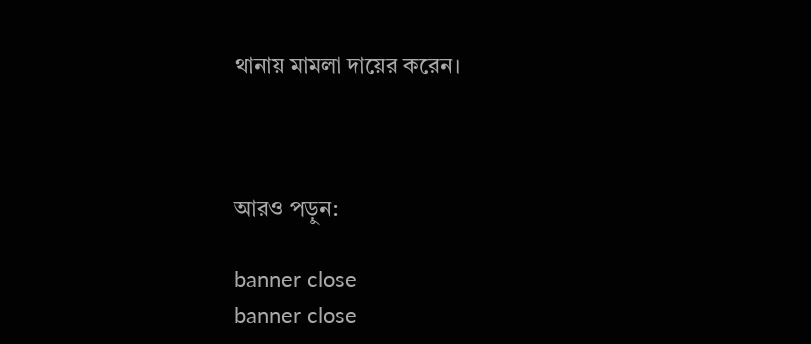থানায় মামলা দায়ের করেন।



আরও পড়ুন:

banner close
banner close